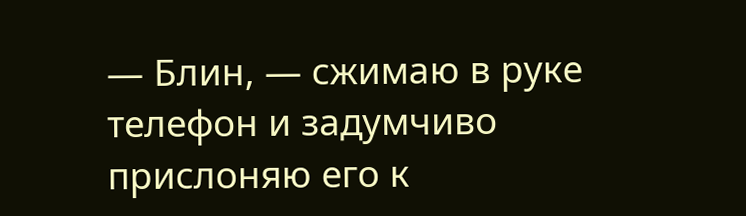— Блин, — сжимаю в руке телефон и задумчиво прислоняю его к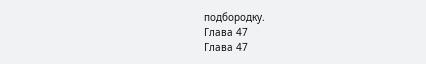подбородку.
Глава 47
Глава 47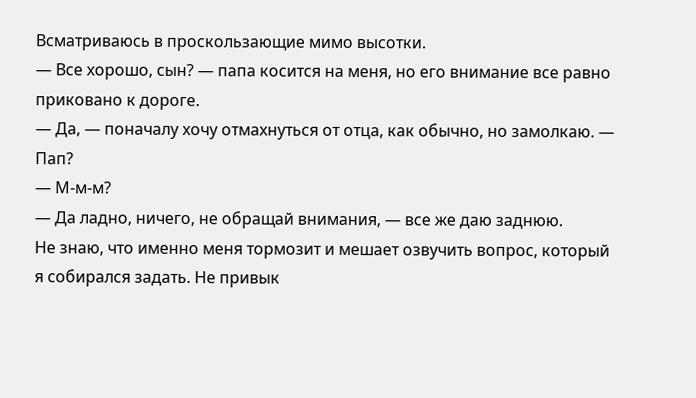Всматриваюсь в проскользающие мимо высотки.
— Все хорошо, сын? — папа косится на меня, но его внимание все равно приковано к дороге.
— Да, — поначалу хочу отмахнуться от отца, как обычно, но замолкаю. — Пап?
— М-м-м?
— Да ладно, ничего, не обращай внимания, — все же даю заднюю.
Не знаю, что именно меня тормозит и мешает озвучить вопрос, который я собирался задать. Не привык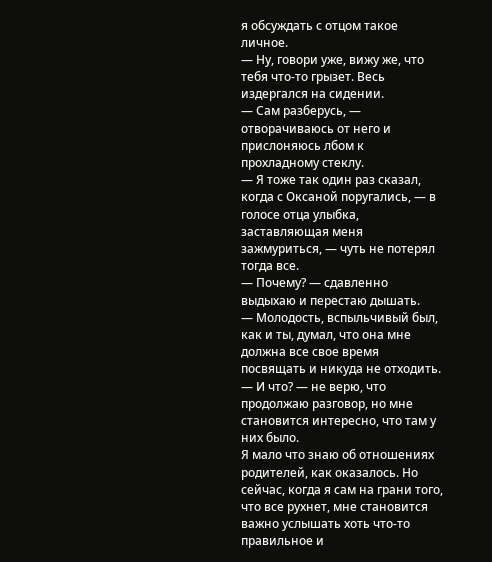я обсуждать с отцом такое личное.
— Ну, говори уже, вижу же, что тебя что-то грызет. Весь издергался на сидении.
— Сам разберусь, — отворачиваюсь от него и прислоняюсь лбом к прохладному стеклу.
— Я тоже так один раз сказал, когда с Оксаной поругались, — в голосе отца улыбка, заставляющая меня зажмуриться, — чуть не потерял тогда все.
— Почему? — сдавленно выдыхаю и перестаю дышать.
— Молодость, вспыльчивый был, как и ты, думал, что она мне должна все свое время посвящать и никуда не отходить.
— И что? — не верю, что продолжаю разговор, но мне становится интересно, что там у них было.
Я мало что знаю об отношениях родителей, как оказалось. Но сейчас, когда я сам на грани того, что все рухнет, мне становится важно услышать хоть что-то правильное и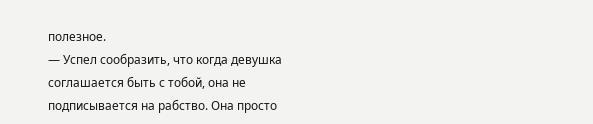полезное.
— Успел сообразить, что когда девушка соглашается быть с тобой, она не подписывается на рабство. Она просто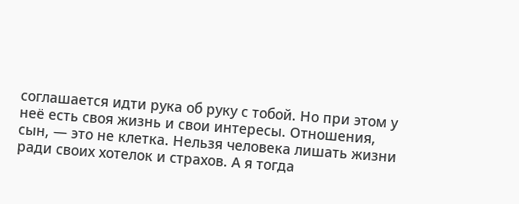соглашается идти рука об руку с тобой. Но при этом у неё есть своя жизнь и свои интересы. Отношения, сын, — это не клетка. Нельзя человека лишать жизни ради своих хотелок и страхов. А я тогда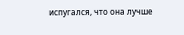испугался, что она лучше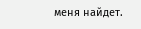меня найдет.